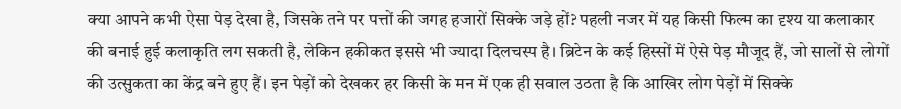क्या आपने कभी ऐसा पेड़ देखा है, जिसके तने पर पत्तों की जगह हजारों सिक्के जड़े हों? पहली नजर में यह किसी फिल्म का दृश्य या कलाकार की बनाई हुई कलाकृति लग सकती है, लेकिन हकीकत इससे भी ज्यादा दिलचस्प है। ब्रिटेन के कई हिस्सों में ऐसे पेड़ मौजूद हैं, जो सालों से लोगों की उत्सुकता का केंद्र बने हुए हैं। इन पेड़ों को देखकर हर किसी के मन में एक ही सवाल उठता है कि आखिर लोग पेड़ों में सिक्के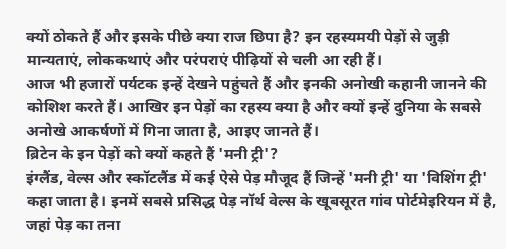क्यों ठोकते हैं और इसके पीछे क्या राज छिपा है? इन रहस्यमयी पेड़ों से जुड़ी मान्यताएं, लोककथाएं और परंपराएं पीढ़ियों से चली आ रही हैं।
आज भी हजारों पर्यटक इन्हें देखने पहुंचते हैं और इनकी अनोखी कहानी जानने की कोशिश करते हैं। आखिर इन पेड़ों का रहस्य क्या है और क्यों इन्हें दुनिया के सबसे अनोखे आकर्षणों में गिना जाता है, आइए जानते हैं।
ब्रिटेन के इन पेड़ों को क्यों कहते हैं 'मनी ट्री'?
इंग्लैंड, वेल्स और स्कॉटलैंड में कई ऐसे पेड़ मौजूद हैं जिन्हें 'मनी ट्री' या 'विशिंग ट्री' कहा जाता है। इनमें सबसे प्रसिद्ध पेड़ नॉर्थ वेल्स के खूबसूरत गांव पोर्टमेइरियन में है, जहां पेड़ का तना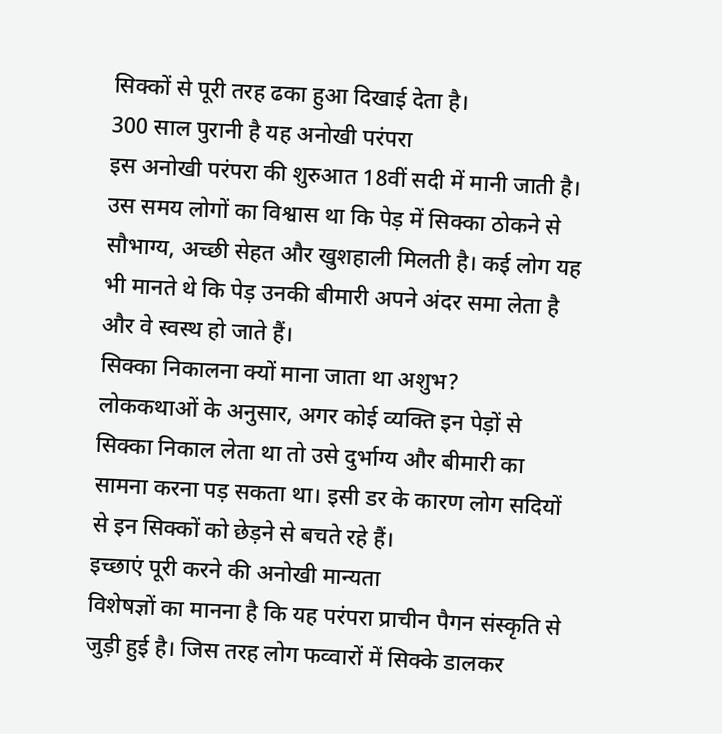सिक्कों से पूरी तरह ढका हुआ दिखाई देता है।
300 साल पुरानी है यह अनोखी परंपरा
इस अनोखी परंपरा की शुरुआत 18वीं सदी में मानी जाती है। उस समय लोगों का विश्वास था कि पेड़ में सिक्का ठोकने से सौभाग्य, अच्छी सेहत और खुशहाली मिलती है। कई लोग यह भी मानते थे कि पेड़ उनकी बीमारी अपने अंदर समा लेता है और वे स्वस्थ हो जाते हैं।
सिक्का निकालना क्यों माना जाता था अशुभ?
लोककथाओं के अनुसार, अगर कोई व्यक्ति इन पेड़ों से सिक्का निकाल लेता था तो उसे दुर्भाग्य और बीमारी का सामना करना पड़ सकता था। इसी डर के कारण लोग सदियों से इन सिक्कों को छेड़ने से बचते रहे हैं।
इच्छाएं पूरी करने की अनोखी मान्यता
विशेषज्ञों का मानना है कि यह परंपरा प्राचीन पैगन संस्कृति से जुड़ी हुई है। जिस तरह लोग फव्वारों में सिक्के डालकर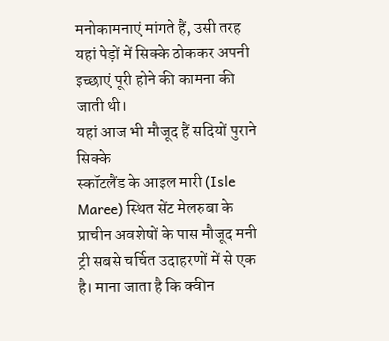मनोकामनाएं मांगते हैं, उसी तरह यहां पेड़ों में सिक्के ठोककर अपनी इच्छाएं पूरी होने की कामना की जाती थी।
यहां आज भी मौजूद हैं सदियों पुराने सिक्के
स्कॉटलैंड के आइल मारी (Isle Maree) स्थित सेंट मेलरुबा के प्राचीन अवशेषों के पास मौजूद मनी ट्री सबसे चर्चित उदाहरणों में से एक है। माना जाता है कि क्वीन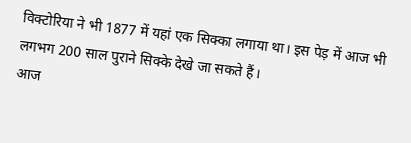विक्टोरिया ने भी 1877 में यहां एक सिक्का लगाया था। इस पेड़ में आज भी लगभग 200 साल पुराने सिक्के देखे जा सकते हैं।
आज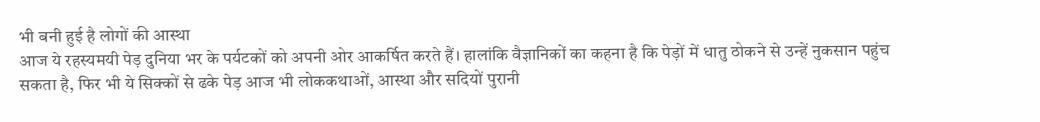भी बनी हुई है लोगों की आस्था
आज ये रहस्यमयी पेड़ दुनिया भर के पर्यटकों को अपनी ओर आकर्षित करते हैं। हालांकि वैज्ञानिकों का कहना है कि पेड़ों में धातु ठोकने से उन्हें नुकसान पहुंच सकता है, फिर भी ये सिक्कों से ढके पेड़ आज भी लोककथाओं, आस्था और सदियों पुरानी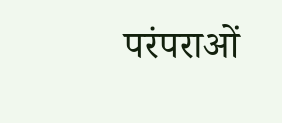परंपराओं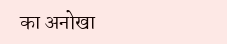का अनोखा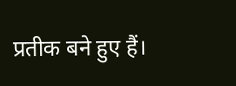प्रतीक बने हुए हैं।